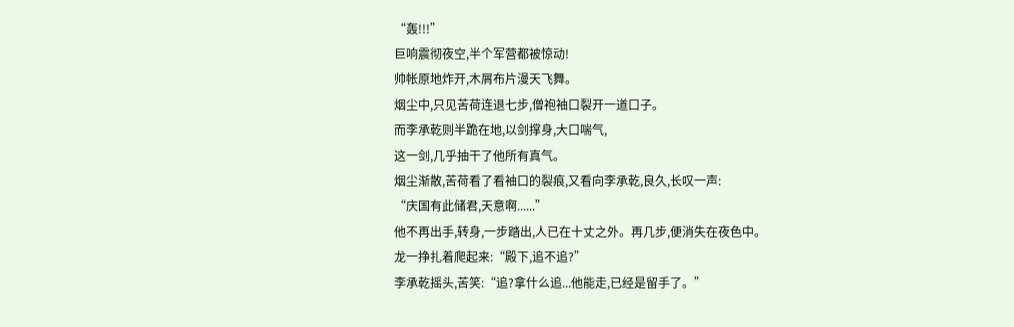“轰!!!”
巨响震彻夜空,半个军营都被惊动!
帅帐原地炸开,木屑布片漫天飞舞。
烟尘中,只见苦荷连退七步,僧袍袖口裂开一道口子。
而李承乾则半跪在地,以剑撑身,大口喘气,
这一剑,几乎抽干了他所有真气。
烟尘渐散,苦荷看了看袖口的裂痕,又看向李承乾,良久,长叹一声:
“庆国有此储君,天意啊......”
他不再出手,转身,一步踏出,人已在十丈之外。再几步,便消失在夜色中。
龙一挣扎着爬起来:“殿下,追不追?”
李承乾摇头,苦笑:“追?拿什么追...他能走,已经是留手了。”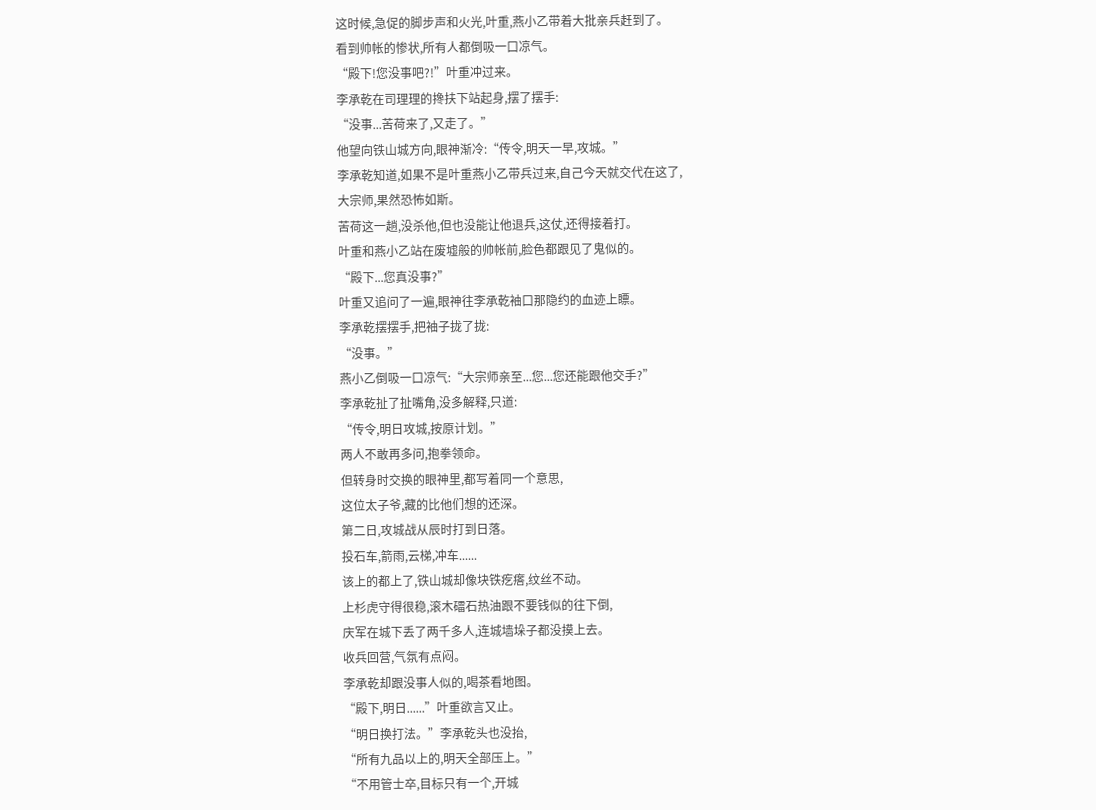这时候,急促的脚步声和火光,叶重,燕小乙带着大批亲兵赶到了。
看到帅帐的惨状,所有人都倒吸一口凉气。
“殿下!您没事吧?!”叶重冲过来。
李承乾在司理理的搀扶下站起身,摆了摆手:
“没事...苦荷来了,又走了。”
他望向铁山城方向,眼神渐冷:“传令,明天一早,攻城。”
李承乾知道,如果不是叶重燕小乙带兵过来,自己今天就交代在这了,
大宗师,果然恐怖如斯。
苦荷这一趟,没杀他,但也没能让他退兵,这仗,还得接着打。
叶重和燕小乙站在废墟般的帅帐前,脸色都跟见了鬼似的。
“殿下...您真没事?”
叶重又追问了一遍,眼神往李承乾袖口那隐约的血迹上瞟。
李承乾摆摆手,把袖子拢了拢:
“没事。”
燕小乙倒吸一口凉气:“大宗师亲至...您...您还能跟他交手?”
李承乾扯了扯嘴角,没多解释,只道:
“传令,明日攻城,按原计划。”
两人不敢再多问,抱拳领命。
但转身时交换的眼神里,都写着同一个意思,
这位太子爷,藏的比他们想的还深。
第二日,攻城战从辰时打到日落。
投石车,箭雨,云梯,冲车......
该上的都上了,铁山城却像块铁疙瘩,纹丝不动。
上杉虎守得很稳,滚木礌石热油跟不要钱似的往下倒,
庆军在城下丢了两千多人,连城墙垛子都没摸上去。
收兵回营,气氛有点闷。
李承乾却跟没事人似的,喝茶看地图。
“殿下,明日......”叶重欲言又止。
“明日换打法。”李承乾头也没抬,
“所有九品以上的,明天全部压上。”
“不用管士卒,目标只有一个,开城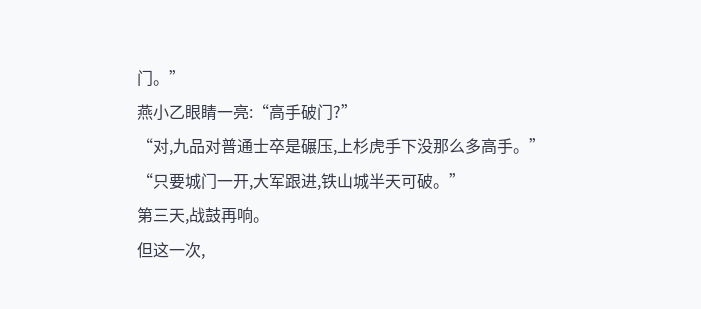门。”
燕小乙眼睛一亮:“高手破门?”
“对,九品对普通士卒是碾压,上杉虎手下没那么多高手。”
“只要城门一开,大军跟进,铁山城半天可破。”
第三天,战鼓再响。
但这一次,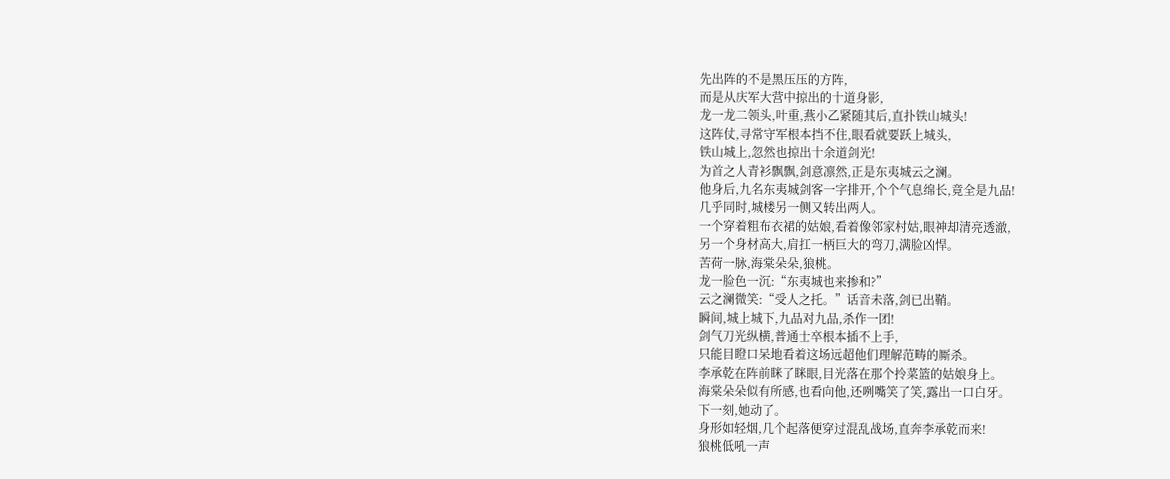先出阵的不是黑压压的方阵,
而是从庆军大营中掠出的十道身影,
龙一龙二领头,叶重,燕小乙紧随其后,直扑铁山城头!
这阵仗,寻常守军根本挡不住,眼看就要跃上城头,
铁山城上,忽然也掠出十余道剑光!
为首之人青衫飘飘,剑意凛然,正是东夷城云之澜。
他身后,九名东夷城剑客一字排开,个个气息绵长,竟全是九品!
几乎同时,城楼另一侧又转出两人。
一个穿着粗布衣裙的姑娘,看着像邻家村姑,眼神却清亮透澈,
另一个身材高大,肩扛一柄巨大的弯刀,满脸凶悍。
苦荷一脉,海棠朵朵,狼桃。
龙一脸色一沉:“东夷城也来掺和?”
云之澜微笑:“受人之托。”话音未落,剑已出鞘。
瞬间,城上城下,九品对九品,杀作一团!
剑气刀光纵横,普通士卒根本插不上手,
只能目瞪口呆地看着这场远超他们理解范畴的厮杀。
李承乾在阵前眯了眯眼,目光落在那个拎菜篮的姑娘身上。
海棠朵朵似有所感,也看向他,还咧嘴笑了笑,露出一口白牙。
下一刻,她动了。
身形如轻烟,几个起落便穿过混乱战场,直奔李承乾而来!
狼桃低吼一声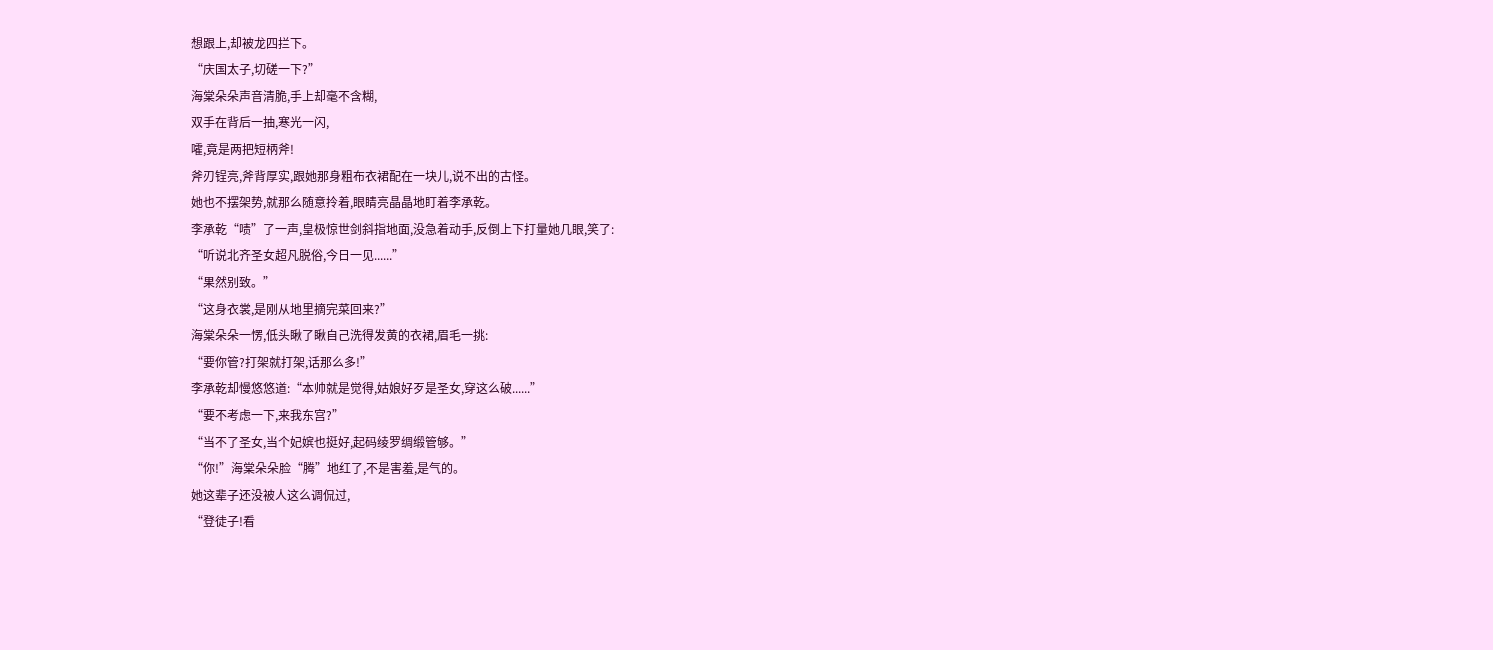想跟上,却被龙四拦下。
“庆国太子,切磋一下?”
海棠朵朵声音清脆,手上却毫不含糊,
双手在背后一抽,寒光一闪,
嚯,竟是两把短柄斧!
斧刃锃亮,斧背厚实,跟她那身粗布衣裙配在一块儿,说不出的古怪。
她也不摆架势,就那么随意拎着,眼睛亮晶晶地盯着李承乾。
李承乾“啧”了一声,皇极惊世剑斜指地面,没急着动手,反倒上下打量她几眼,笑了:
“听说北齐圣女超凡脱俗,今日一见......”
“果然别致。”
“这身衣裳,是刚从地里摘完菜回来?”
海棠朵朵一愣,低头瞅了瞅自己洗得发黄的衣裙,眉毛一挑:
“要你管?打架就打架,话那么多!”
李承乾却慢悠悠道:“本帅就是觉得,姑娘好歹是圣女,穿这么破......”
“要不考虑一下,来我东宫?”
“当不了圣女,当个妃嫔也挺好,起码绫罗绸缎管够。”
“你!”海棠朵朵脸“腾”地红了,不是害羞,是气的。
她这辈子还没被人这么调侃过,
“登徒子!看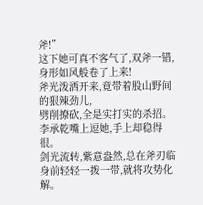斧!”
这下她可真不客气了,双斧一错,身形如风般卷了上来!
斧光泼洒开来,竟带着股山野间的狠辣劲儿,
劈削撩砍,全是实打实的杀招。
李承乾嘴上逗她,手上却稳得很。
剑光流转,紫意盎然,总在斧刃临身前轻轻一拨一带,就将攻势化解。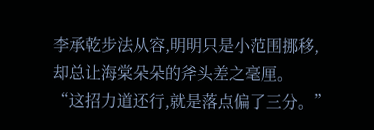李承乾步法从容,明明只是小范围挪移,
却总让海棠朵朵的斧头差之毫厘。
“这招力道还行,就是落点偏了三分。”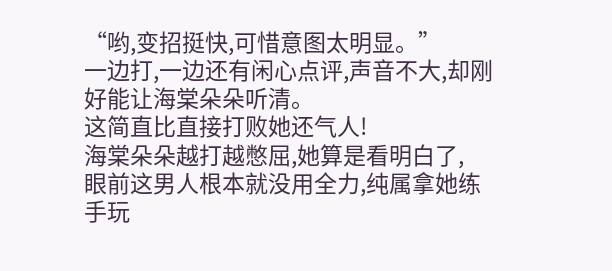“哟,变招挺快,可惜意图太明显。”
一边打,一边还有闲心点评,声音不大,却刚好能让海棠朵朵听清。
这简直比直接打败她还气人!
海棠朵朵越打越憋屈,她算是看明白了,
眼前这男人根本就没用全力,纯属拿她练手玩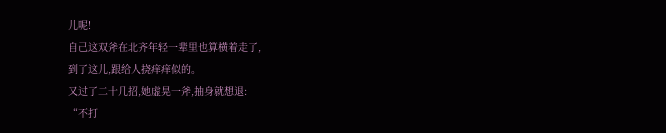儿呢!
自己这双斧在北齐年轻一辈里也算横着走了,
到了这儿,跟给人挠痒痒似的。
又过了二十几招,她虚晃一斧,抽身就想退:
“不打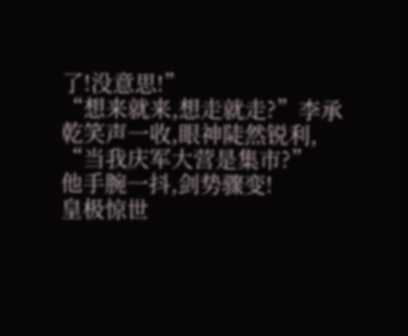了!没意思!”
“想来就来,想走就走?”李承乾笑声一收,眼神陡然锐利,
“当我庆军大营是集市?”
他手腕一抖,剑势骤变!
皇极惊世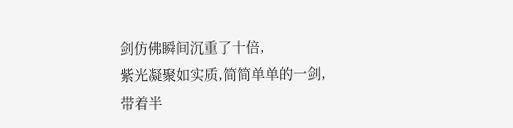剑仿佛瞬间沉重了十倍,
紫光凝聚如实质,简简单单的一剑,
带着半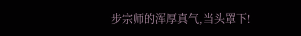步宗师的浑厚真气,当头罩下!